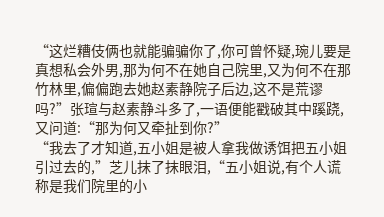“这烂糟伎俩也就能骗骗你了,你可曾怀疑,琬儿要是真想私会外男,那为何不在她自己院里,又为何不在那竹林里,偏偏跑去她赵素静院子后边,这不是荒谬吗?”张瑄与赵素静斗多了,一语便能戳破其中蹊跷,又问道:“那为何又牵扯到你?”
“我去了才知道,五小姐是被人拿我做诱饵把五小姐引过去的,”芝儿抹了抹眼泪,“五小姐说,有个人谎称是我们院里的小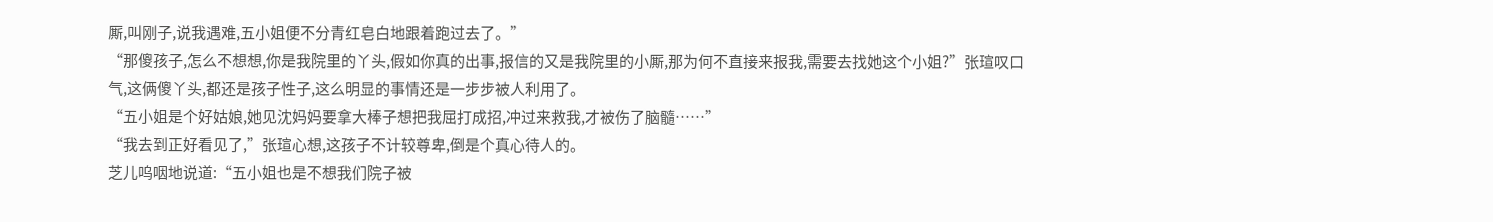厮,叫刚子,说我遇难,五小姐便不分青红皂白地跟着跑过去了。”
“那傻孩子,怎么不想想,你是我院里的丫头,假如你真的出事,报信的又是我院里的小厮,那为何不直接来报我,需要去找她这个小姐?”张瑄叹口气,这俩傻丫头,都还是孩子性子,这么明显的事情还是一步步被人利用了。
“五小姐是个好姑娘,她见沈妈妈要拿大棒子想把我屈打成招,冲过来救我,才被伤了脑髓……”
“我去到正好看见了,”张瑄心想,这孩子不计较尊卑,倒是个真心待人的。
芝儿呜咽地说道:“五小姐也是不想我们院子被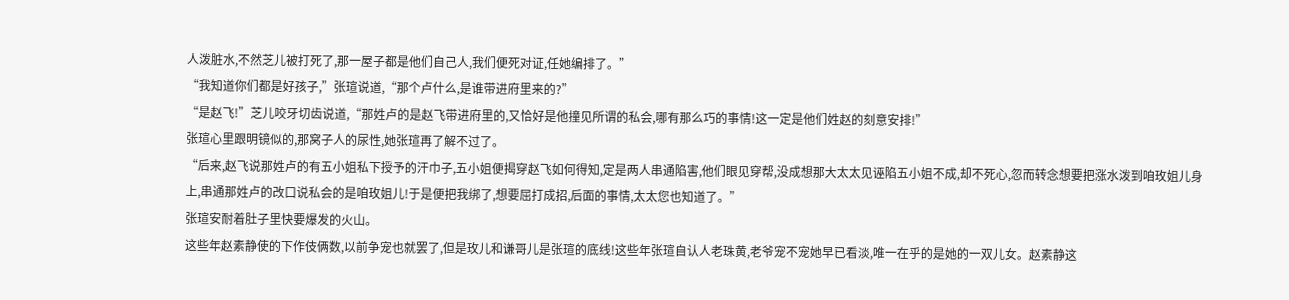人泼脏水,不然芝儿被打死了,那一屋子都是他们自己人,我们便死对证,任她编排了。”
“我知道你们都是好孩子,”张瑄说道,“那个卢什么,是谁带进府里来的?”
“是赵飞!”芝儿咬牙切齿说道,“那姓卢的是赵飞带进府里的,又恰好是他撞见所谓的私会,哪有那么巧的事情!这一定是他们姓赵的刻意安排!”
张瑄心里跟明镜似的,那窝子人的尿性,她张瑄再了解不过了。
“后来,赵飞说那姓卢的有五小姐私下授予的汗巾子,五小姐便揭穿赵飞如何得知,定是两人串通陷害,他们眼见穿帮,没成想那大太太见诬陷五小姐不成,却不死心,忽而转念想要把涨水泼到咱玫姐儿身上,串通那姓卢的改口说私会的是咱玫姐儿!于是便把我绑了,想要屈打成招,后面的事情,太太您也知道了。”
张瑄安耐着肚子里快要爆发的火山。
这些年赵素静使的下作伎俩数,以前争宠也就罢了,但是玫儿和谦哥儿是张瑄的底线!这些年张瑄自认人老珠黄,老爷宠不宠她早已看淡,唯一在乎的是她的一双儿女。赵素静这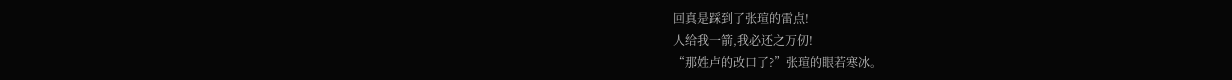回真是踩到了张瑄的雷点!
人给我一箭,我必还之万仞!
“那姓卢的改口了?”张瑄的眼若寒冰。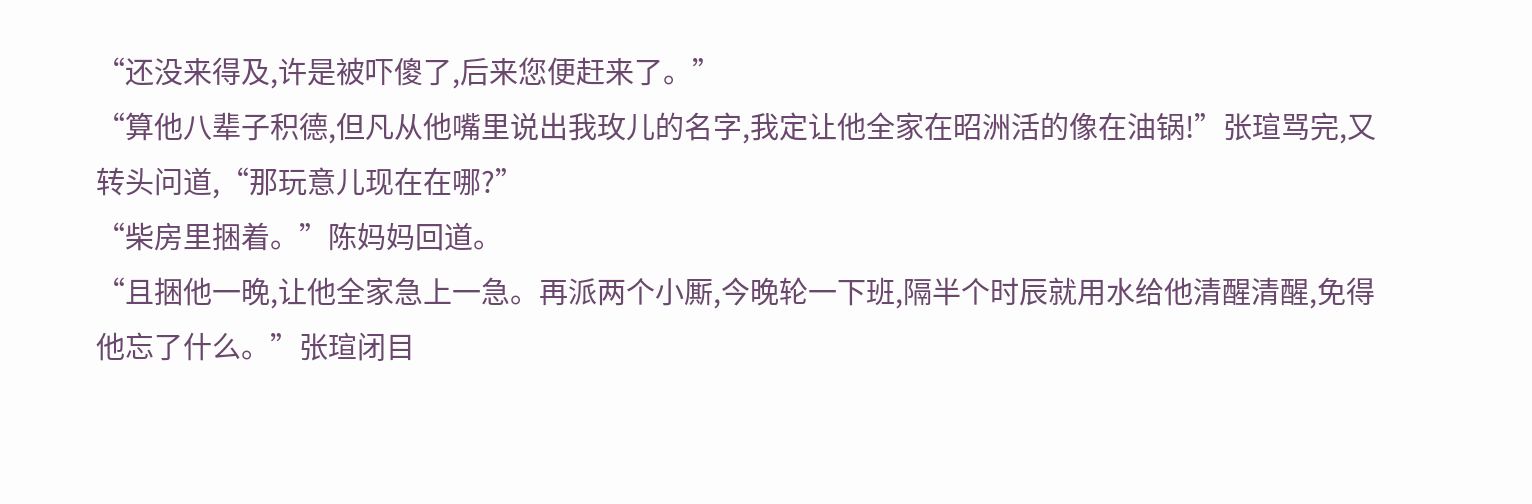“还没来得及,许是被吓傻了,后来您便赶来了。”
“算他八辈子积德,但凡从他嘴里说出我玫儿的名字,我定让他全家在昭洲活的像在油锅!”张瑄骂完,又转头问道,“那玩意儿现在在哪?”
“柴房里捆着。”陈妈妈回道。
“且捆他一晚,让他全家急上一急。再派两个小厮,今晚轮一下班,隔半个时辰就用水给他清醒清醒,免得他忘了什么。”张瑄闭目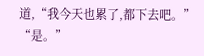道,“我今天也累了,都下去吧。”
“是。”